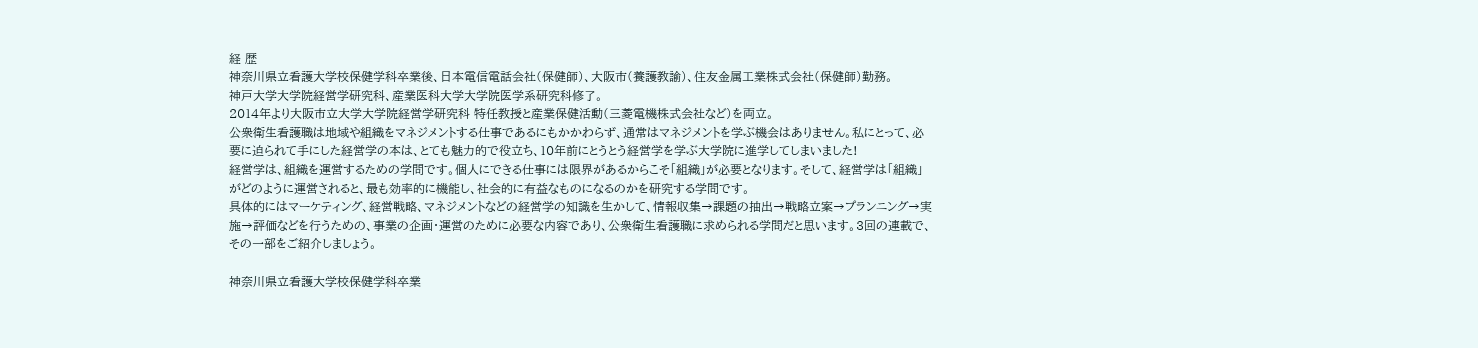経 歴
神奈川県立看護大学校保健学科卒業後、日本電信電話会社(保健師)、大阪市(養護教諭)、住友金属工業株式会社(保健師)勤務。
神戸大学大学院経営学研究科、産業医科大学大学院医学系研究科修了。
2014年より大阪市立大学大学院経営学研究科 特任教授と産業保健活動(三菱電機株式会社など)を両立。
公衆衛生看護職は地域や組織をマネジメントする仕事であるにもかかわらず、通常はマネジメントを学ぶ機会はありません。私にとって、必要に迫られて手にした経営学の本は、とても魅力的で役立ち、10年前にとうとう経営学を学ぶ大学院に進学してしまいました!
経営学は、組織を運営するための学問です。個人にできる仕事には限界があるからこそ「組織」が必要となります。そして、経営学は「組織」がどのように運営されると、最も効率的に機能し、社会的に有益なものになるのかを研究する学問です。
具体的にはマーケティング、経営戦略、マネジメントなどの経営学の知識を生かして、情報収集→課題の抽出→戦略立案→プランニング→実施→評価などを行うための、事業の企画・運営のために必要な内容であり、公衆衛生看護職に求められる学問だと思います。3回の連載で、その一部をご紹介しましょう。

神奈川県立看護大学校保健学科卒業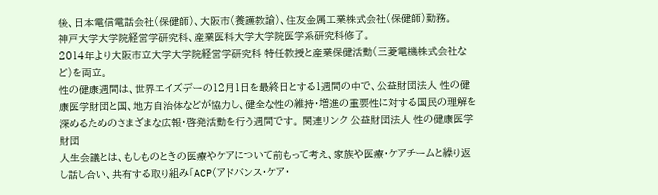後、日本電信電話会社(保健師)、大阪市(養護教諭)、住友金属工業株式会社(保健師)勤務。
神戸大学大学院経営学研究科、産業医科大学大学院医学系研究科修了。
2014年より大阪市立大学大学院経営学研究科 特任教授と産業保健活動(三菱電機株式会社など)を両立。
性の健康週間は、世界エイズデーの12月1日を最終日とする1週間の中で、公益財団法人 性の健康医学財団と国、地方自治体などが協力し、健全な性の維持・増進の重要性に対する国民の理解を深めるためのさまざまな広報・啓発活動を行う週間です。 関連リンク 公益財団法人 性の健康医学財団
人生会議とは、もしものときの医療やケアについて前もって考え、家族や医療・ケアチームと繰り返し話し合い、共有する取り組み「ACP(アドバンス・ケア・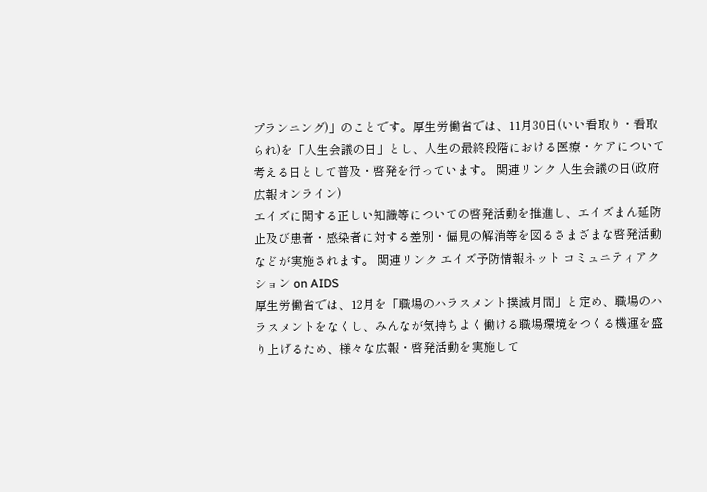プランニング)」のことです。厚生労働省では、11月30日(いい看取り・看取られ)を「人生会議の日」とし、人生の最終段階における医療・ケアについて考える日として普及・啓発を行っています。 関連リンク 人生会議の日(政府広報オンライン)
エイズに関する正しい知識等についての啓発活動を推進し、エイズまん延防止及び患者・感染者に対する差別・偏見の解消等を図るさまざまな啓発活動などが実施されます。 関連リンク エイズ予防情報ネット コミュニティアクション on AIDS
厚生労働省では、12月を「職場のハラスメント撲滅月間」と定め、職場のハラスメントをなくし、みんなが気持ちよく働ける職場環境をつくる機運を盛り上げるため、様々な広報・啓発活動を実施して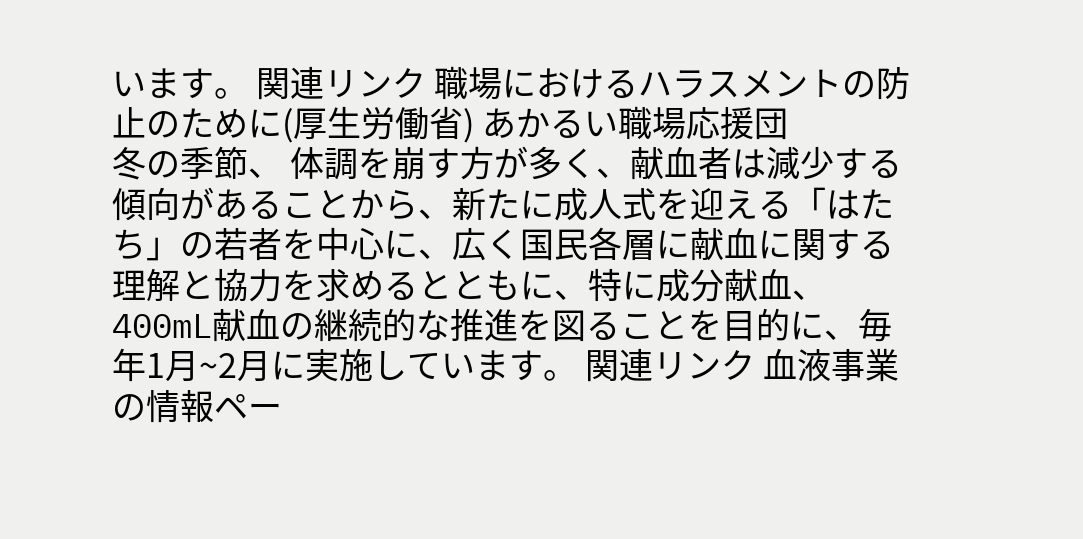います。 関連リンク 職場におけるハラスメントの防止のために(厚生労働省) あかるい職場応援団
冬の季節、 体調を崩す方が多く、献血者は減少する傾向があることから、新たに成人式を迎える「はたち」の若者を中心に、広く国民各層に献血に関する理解と協力を求めるとともに、特に成分献血、400mL献血の継続的な推進を図ることを目的に、毎年1月~2月に実施しています。 関連リンク 血液事業の情報ペー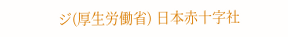ジ(厚生労働省) 日本赤十字社